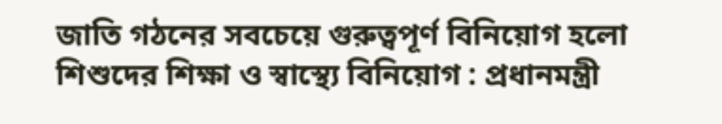জাতি গঠনের সবচেয়ে গুরুত্বপূর্ণ বিনিয়োগ হলো শিশুদের শিক্ষা ও স্বাস্থ্যে বিনিয়োগ : প্রধানমন্ত্রী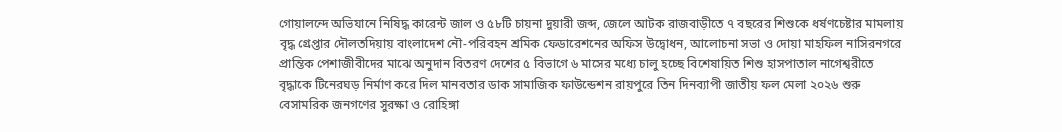গোয়ালন্দে অভিযানে নিষিদ্ধ কারেন্ট জাল ও ৫৮টি চায়না দুয়ারী জব্দ, জেলে আটক রাজবাড়ীতে ৭ বছরের শিশুকে ধর্ষণচেষ্টার মামলায় বৃদ্ধ গ্রেপ্তার দৌলতদিয়ায় বাংলাদেশ নৌ-পরিবহন শ্রমিক ফেডারেশনের অফিস উদ্বোধন, আলোচনা সভা ও দোয়া মাহফিল নাসিরনগরে প্রান্তিক পেশাজীবীদের মাঝে অনুদান বিতরণ দেশের ৫ বিভাগে ৬ মাসের মধ্যে চালু হচ্ছে বিশেষায়িত শিশু হাসপাতাল নাগেশ্বরীতে বৃদ্ধাকে টিনেরঘড় নির্মাণ করে দিল মানবতার ডাক সামাজিক ফাউন্ডেশন রায়পুরে তিন দিনব্যাপী জাতীয় ফল মেলা ২০২৬ শুরু বেসামরিক জনগণের সুরক্ষা ও রোহিঙ্গা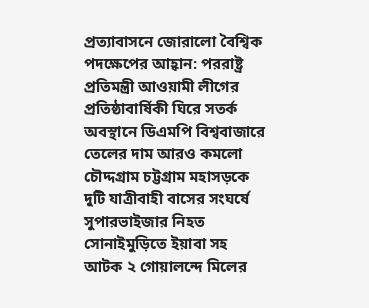প্রত্যাবাসনে জোরালো বৈশ্বিক পদক্ষেপের আহ্বান: পররাষ্ট্র প্রতিমন্ত্রী আওয়ামী লীগের প্রতিষ্ঠাবার্ষিকী ঘিরে সতর্ক অবস্থানে ডিএমপি বিশ্ববাজারে তেলের দাম আরও কমলো চৌদ্দগ্রাম চট্টগ্রাম মহাসড়কে দুটি যাত্রীবাহী বাসের সংঘর্ষে সুপারভাইজার নিহত সোনাইমুড়িতে ইয়াবা সহ আটক ২ গোয়ালন্দে মিলের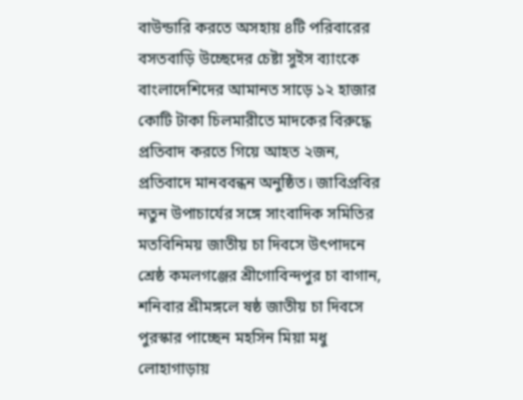বাউন্ডারি করতে অসহায় ৪টি পরিবারের বসতবাড়ি উচ্ছেদের চেষ্টা সুইস ব্যাংকে বাংলাদেশিদের আমানত সাড়ে ১২ হাজার কোটি টাকা চিলমারীতে মাদকের বিরুদ্ধে প্রতিবাদ করতে গিয়ে আহত ২জন, প্রতিবাদে মানববন্ধন অনুষ্ঠিত। জাবিপ্রবির নতুন উপাচার্যের সঙ্গে সাংবাদিক সমিতির মতবিনিময় জাতীয় চা দিবসে উৎপাদনে শ্রেষ্ঠ কমলগঞ্জের শ্রীগোবিন্দপুর চা বাগান, শনিবার শ্রীমঙ্গলে ষষ্ঠ জাতীয় চা দিবসে পুরস্কার পাচ্ছেন মহসিন মিয়া মধু লোহাগাড়ায়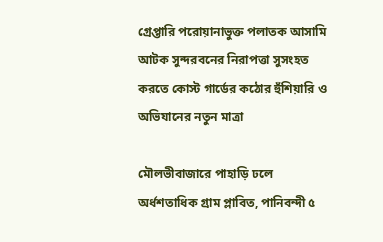গ্রেপ্তারি পরোয়ানাভুক্ত পলাতক আসামি আটক সুন্দরবনের নিরাপত্তা সুসংহত করতে কোস্ট গার্ডের কঠোর হুঁশিয়ারি ও অভিযানের নতুন মাত্রা

মৌলভীবাজারে পাহাড়ি ঢলে অর্ধশতাধিক গ্রাম প্লাবিত, পানিবন্দী ৫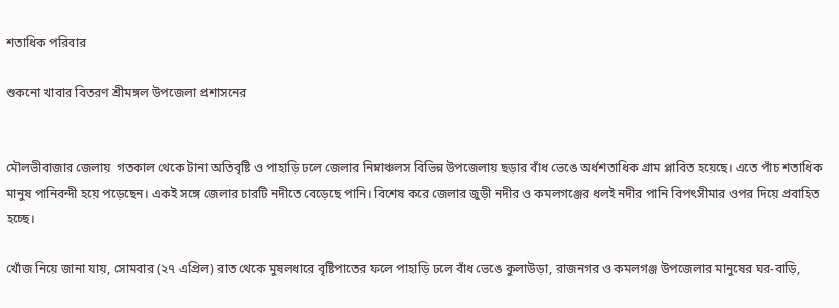শতাধিক পরিবার

শুকনো খাবার বিতরণ শ্রীমঙ্গল উপজেলা প্রশাসনের


মৌলভীবাজার জেলায়  গতকাল থেকে টানা অতিবৃষ্টি ও পাহাড়ি ঢলে জেলার নিম্নাঞ্চলস বিভিন্ন উপজেলায় ছড়ার বাঁধ ভেঙে অর্ধশতাধিক গ্রাম প্লাবিত হয়েছে। এতে পাঁচ শতাধিক মানুষ পানিবন্দী হয়ে পড়েছেন। একই সঙ্গে জেলার চারটি নদীতে বেড়েছে পানি। বিশেষ করে জেলার জুড়ী নদীর ও কমলগঞ্জের ধলই নদীর পানি বিপৎসীমার ওপর দিয়ে প্রবাহিত হচ্ছে।

খোঁজ নিয়ে জানা যায়, সোমবার (২৭ এপ্রিল) রাত থেকে মুষলধারে বৃষ্টিপাতের ফলে পাহাড়ি ঢলে বাঁধ ভেঙে কুলাউড়া, রাজনগর ও কমলগঞ্জ উপজেলার মানুষের ঘর-বাড়ি,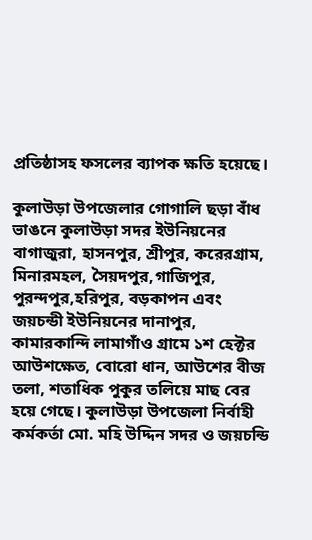প্রতিষ্ঠাসহ ফসলের ব্যাপক ক্ষতি হয়েছে।

কুলাউড়া উপজেলার গোগালি ছড়া বাঁধ ভাঙনে কুলাউড়া সদর ইউনিয়নের বাগাজুরা, হাসনপুর, শ্রীপুর, করেরগ্রাম, মিনারমহল, সৈয়দপুর,গাজিপুর, পুরন্দপুর,হরিপুর, বড়কাপন এবং জয়চন্ডী ইউনিয়নের দানাপুর, কামারকান্দি লামাগাঁও গ্রামে ১শ হেক্টর আউশক্ষেত, বোরো ধান, আউশের বীজ তলা, শতাধিক পুকুর তলিয়ে মাছ বের হয়ে গেছে। কুলাউড়া উপজেলা নির্বাহী কর্মকর্তা মো. মহি উদ্দিন সদর ও জয়চন্ডি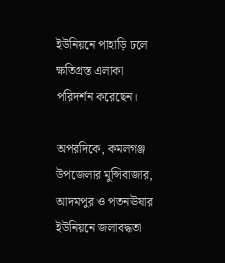ইউনিয়নে পাহাড়ি ঢলে ক্ষতিগ্রস্ত এলাকা পরিদর্শন করেছেন।

অপরদিকে, কমলগঞ্জ উপজেলার মুন্সিবাজার, আদমপুর ও পতনঊষার ইউনিয়নে জলাবদ্ধতা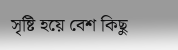সৃষ্টি হয়ে বেশ কিছু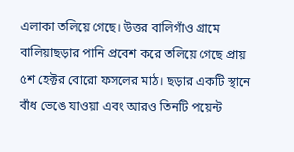এলাকা তলিয়ে গেছে। উত্তর বালিগাঁও গ্রামে বালিয়াছড়ার পানি প্রবেশ করে তলিয়ে গেছে প্রায় ৫শ হেক্টর বোরো ফসলের মাঠ। ছড়ার একটি স্থানে বাঁধ ভেঙে যাওয়া এবং আরও তিনটি পয়েন্ট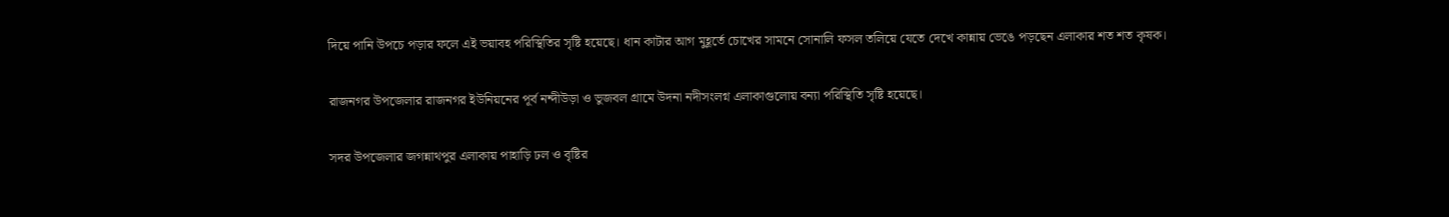দিয়ে পানি উপচে পড়ার ফলে এই ভয়াবহ পরিস্থিতির সৃষ্টি হয়েছে। ধান কাটার আগ মুহূর্তে চোখের সামনে সোনালি ফসল তলিয়ে যেতে দেখে কান্নায় ভেঙে পড়ছেন এলাকার শত শত কৃষক।

রাজনগর উপজেলার রাজনগর ইউনিয়নের পূর্ব নন্দীউড়া ও ভুজবল গ্রামে উদনা নদীসংলগ্ন এলাকাগুলোয় বন্যা পরিস্থিতি সৃষ্টি হয়েছে।

সদর উপজেলার জগন্নাথপুর এলাকায় পাহাড়ি ঢল ও বৃষ্টির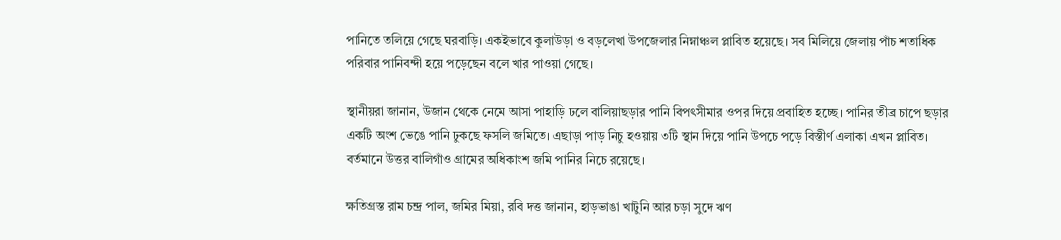পানিতে তলিয়ে গেছে ঘরবাড়ি। একইভাবে কুলাউড়া ও বড়লেখা উপজেলার নিম্নাঞ্চল প্লাবিত হয়েছে। সব মিলিয়ে জেলায় পাঁচ শতাধিক পরিবার পানিবন্দী হয়ে পড়েছেন বলে খার পাওয়া গেছে।

স্থানীয়রা জানান, উজান থেকে নেমে আসা পাহাড়ি ঢলে বালিয়াছড়ার পানি বিপৎসীমার ওপর দিয়ে প্রবাহিত হচ্ছে। পানির তীব্র চাপে ছড়ার একটি অংশ ভেঙে পানি ঢুকছে ফসলি জমিতে। এছাড়া পাড় নিচু হওয়ায় ৩টি স্থান দিয়ে পানি উপচে পড়ে বিস্তীর্ণ এলাকা এখন প্লাবিত। বর্তমানে উত্তর বালিগাঁও গ্রামের অধিকাংশ জমি পানির নিচে রয়েছে।

ক্ষতিগ্রস্ত রাম চন্দ্র পাল, জমির মিয়া, রবি দত্ত জানান, হাড়ভাঙা খাটুনি আর চড়া সুদে ঋণ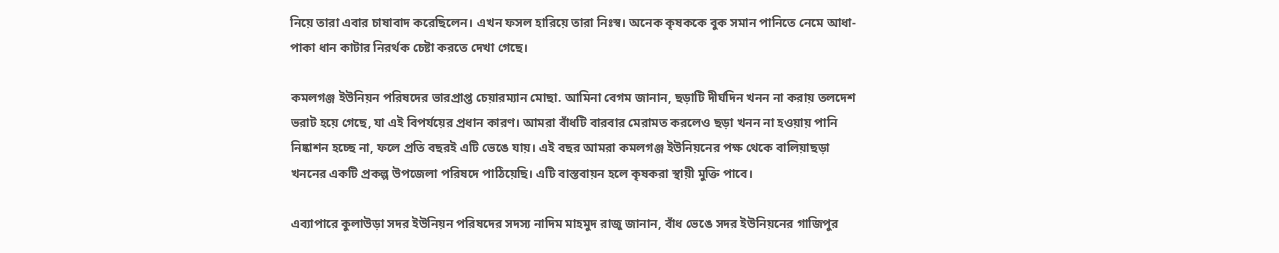নিয়ে তারা এবার চাষাবাদ করেছিলেন। এখন ফসল হারিয়ে তারা নিঃস্ব। অনেক কৃষককে বুক সমান পানিতে নেমে আধা-পাকা ধান কাটার নিরর্থক চেষ্টা করতে দেখা গেছে।

কমলগঞ্জ ইউনিয়ন পরিষদের ভারপ্রাপ্ত চেয়ারম্যান মোছা. আমিনা বেগম জানান, ছড়াটি দীর্ঘদিন খনন না করায় তলদেশ ভরাট হয়ে গেছে, যা এই বিপর্যয়ের প্রধান কারণ। আমরা বাঁধটি বারবার মেরামত করলেও ছড়া খনন না হওয়ায় পানি নিষ্কাশন হচ্ছে না, ফলে প্রতি বছরই এটি ভেঙে যায়। এই বছর আমরা কমলগঞ্জ ইউনিয়নের পক্ষ থেকে বালিয়াছড়া খননের একটি প্রকল্প উপজেলা পরিষদে পাঠিয়েছি। এটি বাস্তবায়ন হলে কৃষকরা স্থায়ী মুক্তি পাবে।

এব্যাপারে কুলাউড়া সদর ইউনিয়ন পরিষদের সদস্য নাদিম মাহমুদ রাজু জানান, বাঁধ ভেঙে সদর ইউনিয়নের গাজিপুর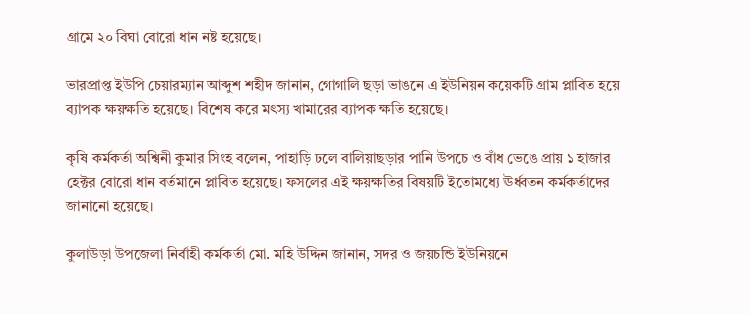গ্রামে ২০ বিঘা বোরো ধান নষ্ট হয়েছে।

ভারপ্রাপ্ত ইউপি চেয়ারম্যান আব্দুশ শহীদ জানান, গোগালি ছড়া ভাঙনে এ ইউনিয়ন কয়েকটি গ্রাম প্লাবিত হয়ে ব্যাপক ক্ষয়ক্ষতি হয়েছে। বিশেষ করে মৎস্য খামারের ব্যাপক ক্ষতি হয়েছে।

কৃষি কর্মকর্তা অশ্বিনী কুমার সিংহ বলেন, পাহাড়ি ঢলে বালিয়াছড়ার পানি উপচে ও বাঁধ ভেঙে প্রায় ১ হাজার হেক্টর বোরো ধান বর্তমানে প্লাবিত হয়েছে। ফসলের এই ক্ষয়ক্ষতির বিষয়টি ইতোমধ্যে ঊর্ধ্বতন কর্মকর্তাদের জানানো হয়েছে।

কুলাউড়া উপজেলা নির্বাহী কর্মকর্তা মো. মহি উদ্দিন জানান, সদর ও জয়চন্ডি ইউনিয়নে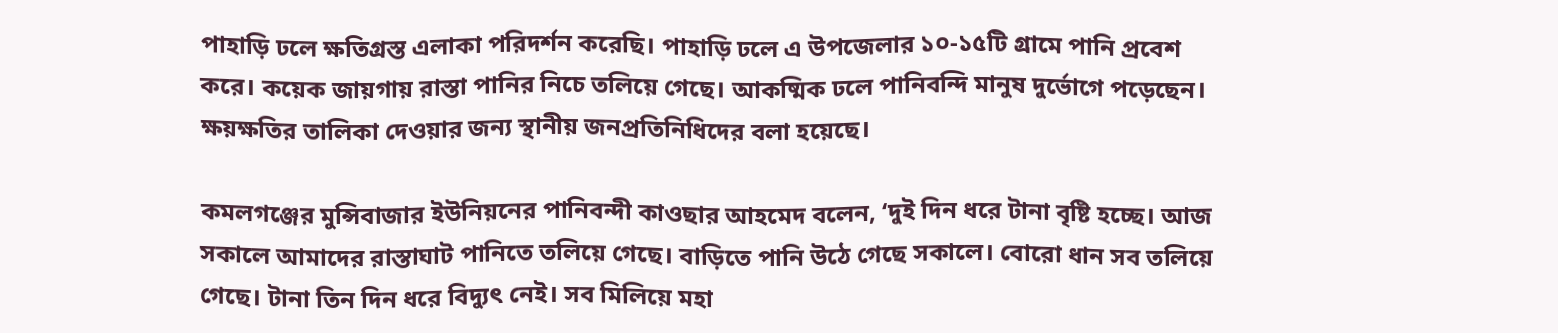পাহাড়ি ঢলে ক্ষতিগ্রস্ত এলাকা পরিদর্শন করেছি। পাহাড়ি ঢলে এ উপজেলার ১০-১৫টি গ্রামে পানি প্রবেশ করে। কয়েক জায়গায় রাস্তা পানির নিচে তলিয়ে গেছে। আকষ্মিক ঢলে পানিবন্দি মানুষ দুর্ভোগে পড়েছেন। ক্ষয়ক্ষতির তালিকা দেওয়ার জন্য স্থানীয় জনপ্রতিনিধিদের বলা হয়েছে।

কমলগঞ্জের মুন্সিবাজার ইউনিয়নের পানিবন্দী কাওছার আহমেদ বলেন, ‘দুই দিন ধরে টানা বৃষ্টি হচ্ছে। আজ সকালে আমাদের রাস্তাঘাট পানিতে তলিয়ে গেছে। বাড়িতে পানি উঠে গেছে সকালে। বোরো ধান সব তলিয়ে গেছে। টানা তিন দিন ধরে বিদ্যুৎ নেই। সব মিলিয়ে মহা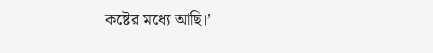কষ্টের মধ্যে আছি।’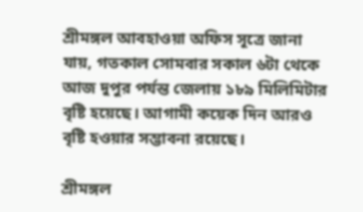শ্রীমঙ্গল আবহাওয়া অফিস সূত্রে জানা যায়, গতকাল সোমবার সকাল ৬টা থেকে আজ দুপুর পর্যন্ত জেলায় ১৮৯ মিলিমিটার বৃষ্টি হয়েছে। আগামী কয়েক দিন আরও বৃষ্টি হওয়ার সম্ভাবনা রয়েছে।

শ্রীমঙ্গল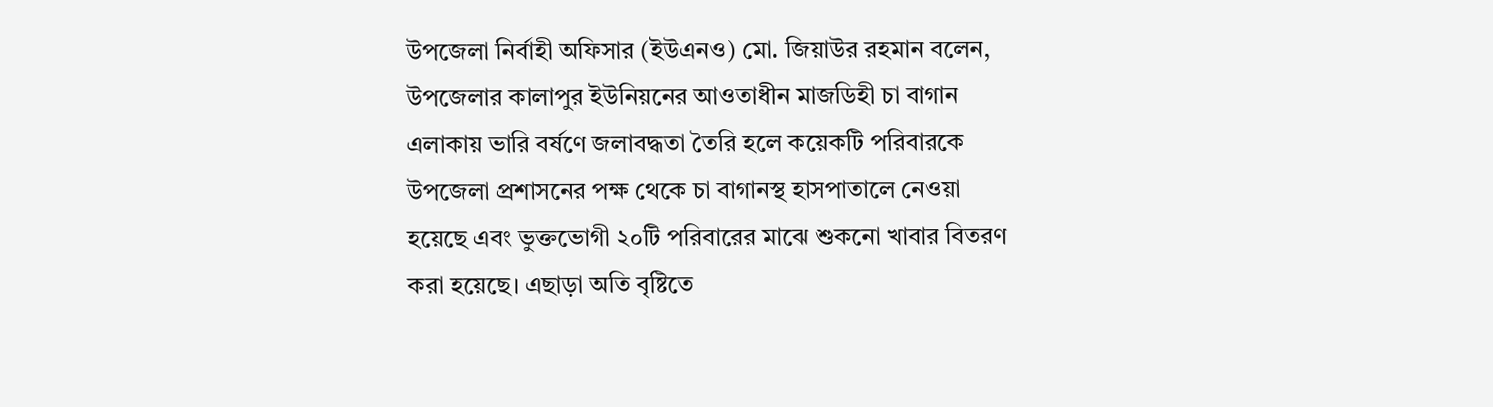উপজেলা নির্বাহী অফিসার (ইউএনও) মো. জিয়াউর রহমান বলেন, উপজেলার কালাপুর ইউনিয়নের আওতাধীন মাজডিহী চা বাগান এলাকায় ভারি বর্ষণে জলাবদ্ধতা তৈরি হলে কয়েকটি পরিবারকে উপজেলা প্রশাসনের পক্ষ থেকে চা বাগানস্থ হাসপাতালে নেওয়া হয়েছে এবং ভুক্তভোগী ২০টি পরিবারের মাঝে শুকনো খাবার বিতরণ করা হয়েছে। এছাড়া অতি বৃষ্টিতে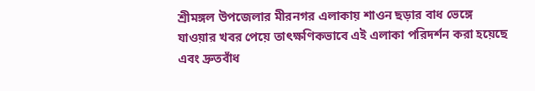শ্রীমঙ্গল উপজেলার মীরনগর এলাকায় শাওন ছড়ার বাধ ভেঙ্গে যাওয়ার খবর পেয়ে তাৎক্ষণিকভাবে এই এলাকা পরিদর্শন করা হয়েছে এবং দ্রুতবাঁধ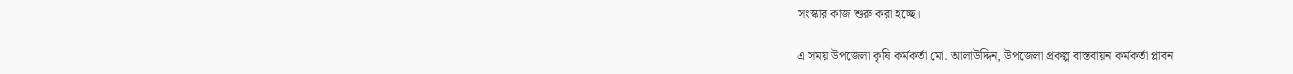সংস্কার কাজ শুরু করা হচ্ছে।

এ সময় উপজেলা কৃষি কর্মকর্তা মো. আলাউদ্দিন, উপজেলা প্রকল্প বাস্তবায়ন কর্মকর্তা প্লাবন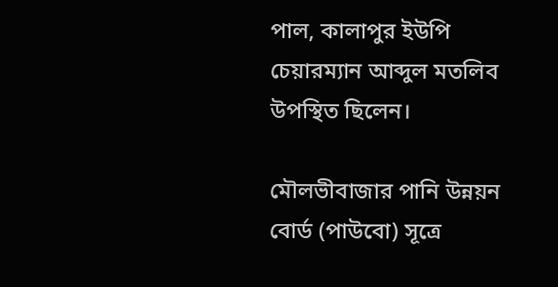পাল, কালাপুর ইউপি চেয়ারম্যান আব্দুল মতলিব উপস্থিত ছিলেন।

মৌলভীবাজার পানি উন্নয়ন বোর্ড (পাউবো) সূত্রে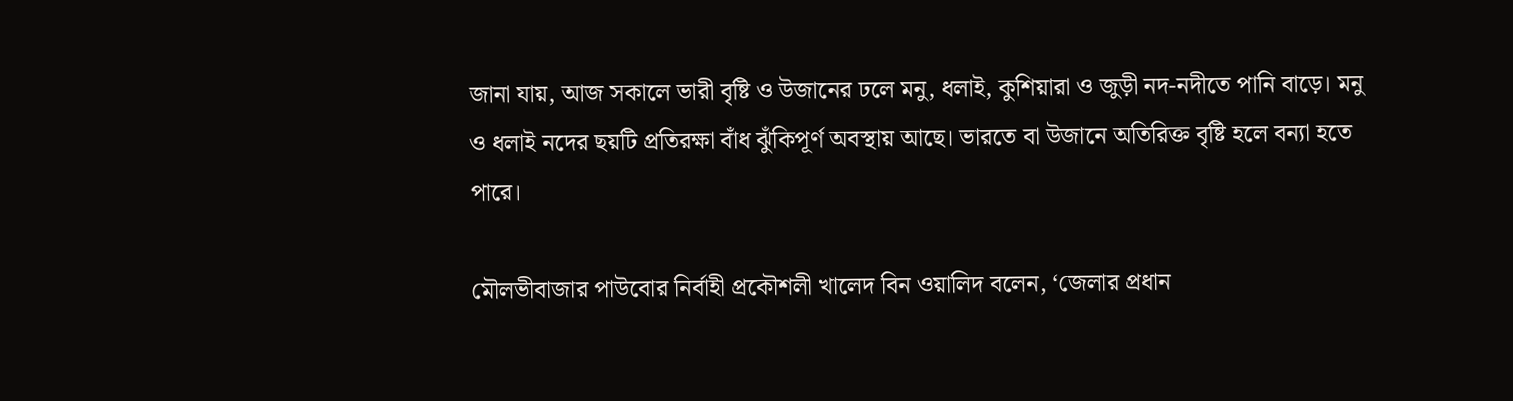জানা যায়, আজ সকালে ভারী বৃষ্টি ও উজানের ঢলে মনু, ধলাই, কুশিয়ারা ও জুড়ী নদ-নদীতে পানি বাড়ে। মনু ও ধলাই নদের ছয়টি প্রতিরক্ষা বাঁধ ঝুঁকিপূর্ণ অবস্থায় আছে। ভারতে বা উজানে অতিরিক্ত বৃষ্টি হলে বন্যা হতে পারে।

মৌলভীবাজার পাউবোর নির্বাহী প্রকৌশলী খালেদ বিন ওয়ালিদ বলেন, ‘জেলার প্রধান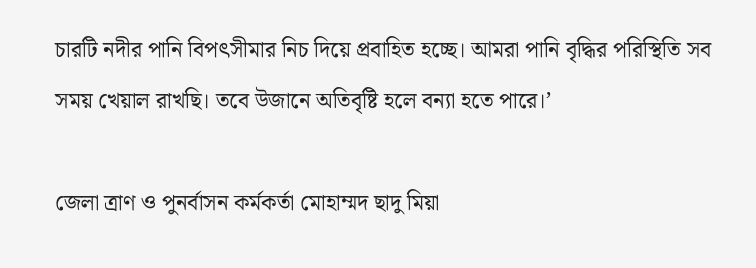চারটি নদীর পানি বিপৎসীমার নিচ দিয়ে প্রবাহিত হচ্ছে। আমরা পানি বৃদ্ধির পরিস্থিতি সব সময় খেয়াল রাখছি। তবে উজানে অতিবৃষ্টি হলে বন্যা হতে পারে।’

জেলা ত্রাণ ও পুনর্বাসন কর্মকর্তা মোহাম্মদ ছাদু মিয়া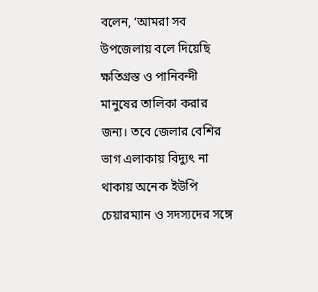বলেন, ‘আমরা সব উপজেলায় বলে দিয়েছি ক্ষতিগ্রস্ত ও পানিবন্দী মানুষের তালিকা করার জন্য। তবে জেলার বেশির ভাগ এলাকায় বিদ্যুৎ না থাকায় অনেক ইউপি চেয়ারম্যান ও সদস্যদের সঙ্গে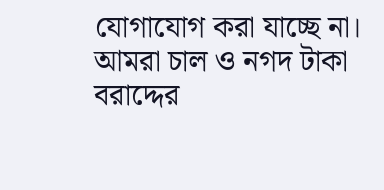যোগাযোগ করা যাচ্ছে না। আমরা চাল ও নগদ টাকা বরাদ্দের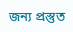জন্য প্রস্তুত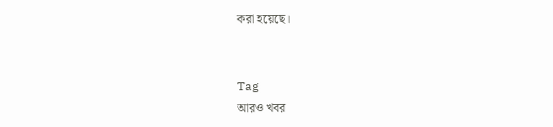করা হয়েছে।


Tag
আরও খবর